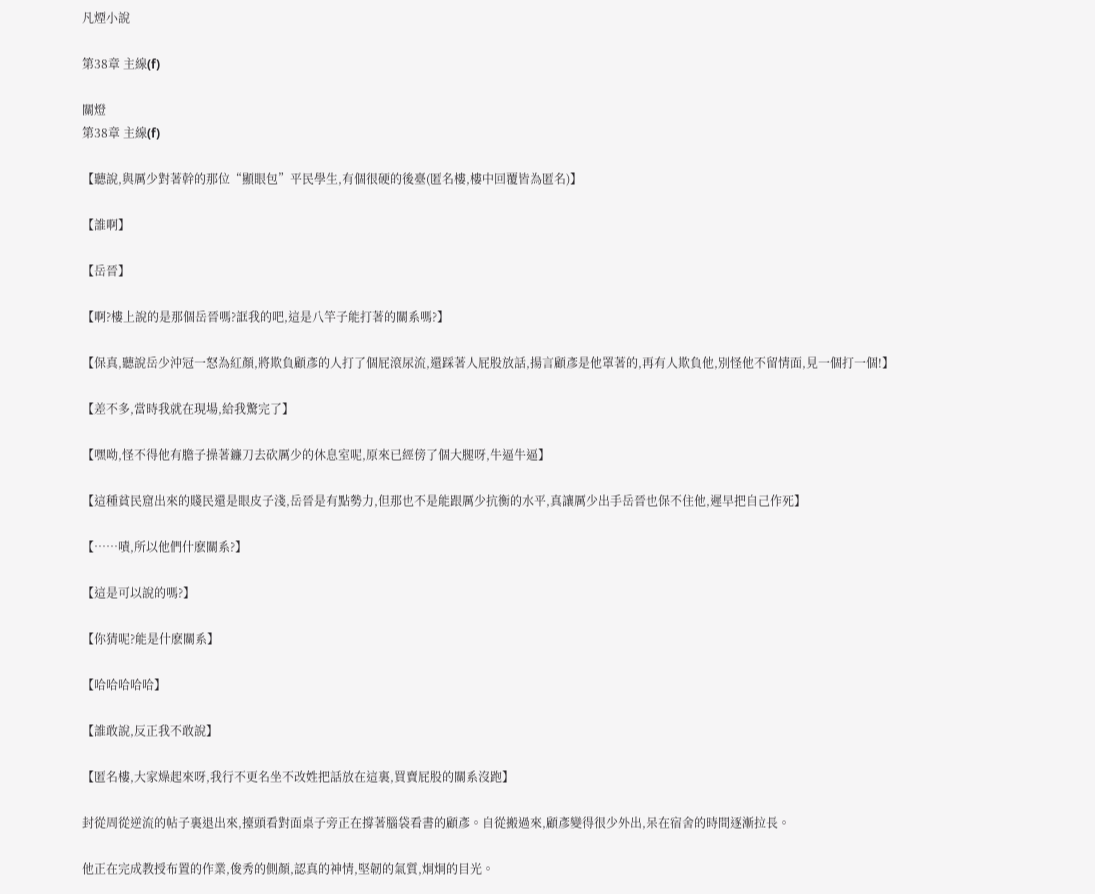凡煙小說

第38章 主線(f)

關燈
第38章 主線(f)

【聽說,與厲少對著幹的那位“顯眼包”平民學生,有個很硬的後臺(匿名樓,樓中回覆皆為匿名)】

【誰啊】

【岳晉】

【啊?樓上說的是那個岳晉嗎?誆我的吧,這是八竿子能打著的關系嗎?】

【保真,聽說岳少沖冠一怒為紅顏,將欺負顧彥的人打了個屁滾尿流,還踩著人屁股放話,揚言顧彥是他罩著的,再有人欺負他,別怪他不留情面,見一個打一個!】

【差不多,當時我就在現場,給我驚完了】

【嘿呦,怪不得他有膽子操著鐮刀去砍厲少的休息室呢,原來已經傍了個大腿呀,牛逼牛逼】

【這種貧民窟出來的賤民還是眼皮子淺,岳晉是有點勢力,但那也不是能跟厲少抗衡的水平,真讓厲少出手岳晉也保不住他,遲早把自己作死】

【……嘖,所以他們什麽關系?】

【這是可以說的嗎?】

【你猜呢?能是什麽關系】

【哈哈哈哈哈】

【誰敢說,反正我不敢說】

【匿名樓,大家燥起來呀,我行不更名坐不改姓把話放在這裏,買賣屁股的關系沒跑】

封從周從逆流的帖子裏退出來,擡頭看對面桌子旁正在撐著腦袋看書的顧彥。自從搬過來,顧彥變得很少外出,呆在宿舍的時間逐漸拉長。

他正在完成教授布置的作業,俊秀的側顏,認真的神情,堅韌的氣質,炯炯的目光。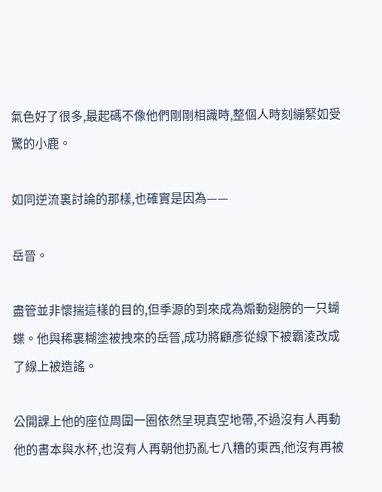氣色好了很多,最起碼不像他們剛剛相識時,整個人時刻繃緊如受驚的小鹿。

如同逆流裏討論的那樣,也確實是因為——

岳晉。

盡管並非懷揣這樣的目的,但季源的到來成為煽動翅膀的一只蝴蝶。他與稀裏糊塗被拽來的岳晉,成功將顧彥從線下被霸淩改成了線上被造謠。

公開課上他的座位周圍一圈依然呈現真空地帶,不過沒有人再動他的書本與水杯,也沒有人再朝他扔亂七八糟的東西,他沒有再被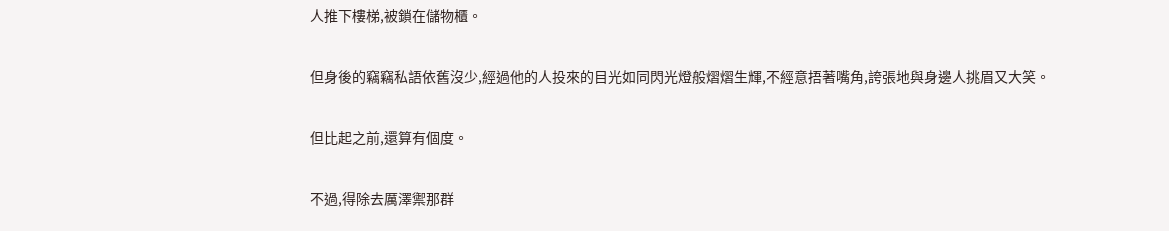人推下樓梯,被鎖在儲物櫃。

但身後的竊竊私語依舊沒少,經過他的人投來的目光如同閃光燈般熠熠生輝,不經意捂著嘴角,誇張地與身邊人挑眉又大笑。

但比起之前,還算有個度。

不過,得除去厲澤禦那群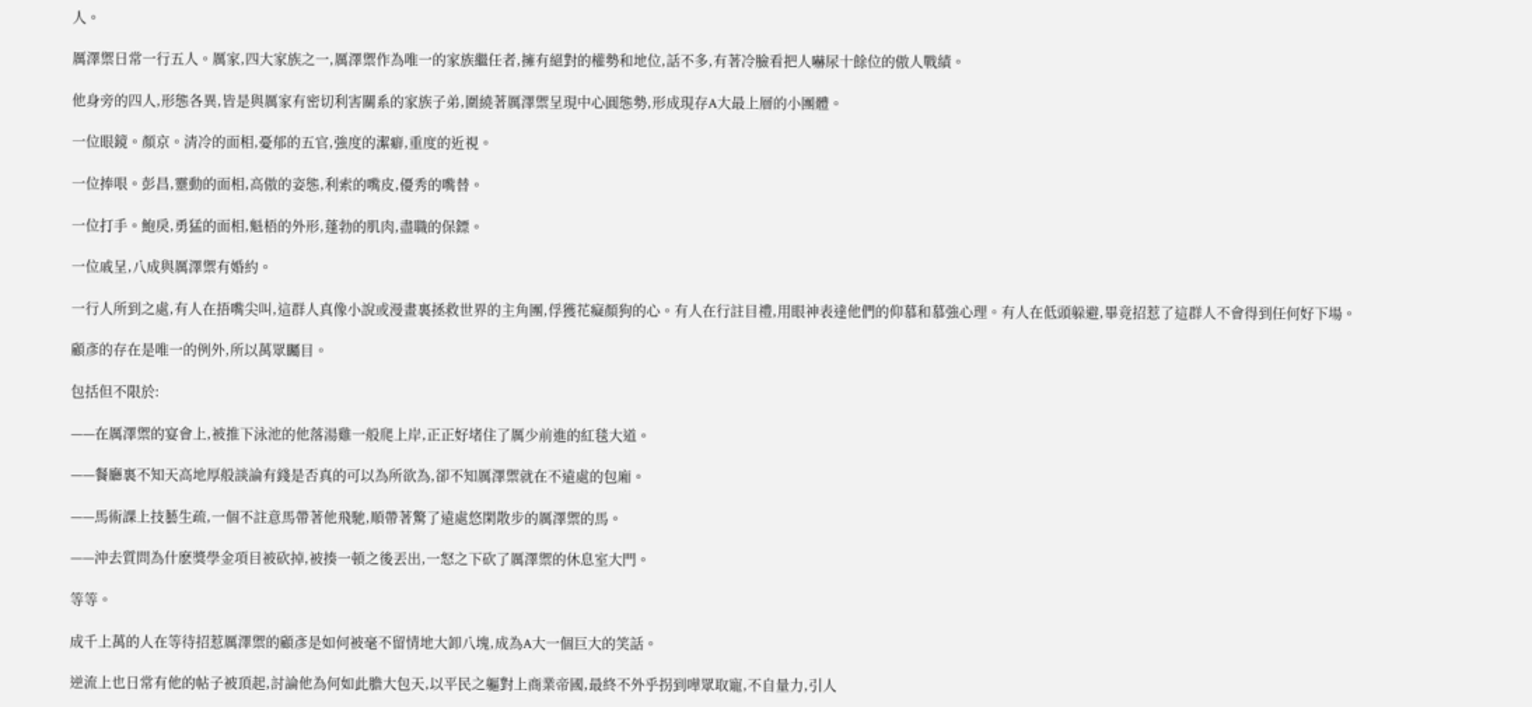人。

厲澤禦日常一行五人。厲家,四大家族之一,厲澤禦作為唯一的家族繼任者,擁有絕對的權勢和地位,話不多,有著冷臉看把人嚇尿十餘位的傲人戰績。

他身旁的四人,形態各異,皆是與厲家有密切利害關系的家族子弟,圍繞著厲澤禦呈現中心圓態勢,形成現存A大最上層的小團體。

一位眼鏡。顏京。清冷的面相,憂郁的五官,強度的潔癖,重度的近視。

一位捧哏。彭昌,靈動的面相,高傲的姿態,利索的嘴皮,優秀的嘴替。

一位打手。鮑戾,勇猛的面相,魁梧的外形,蓬勃的肌肉,盡職的保鏢。

一位戚呈,八成與厲澤禦有婚約。

一行人所到之處,有人在捂嘴尖叫,這群人真像小說或漫畫裏拯救世界的主角團,俘獲花癡顏狗的心。有人在行註目禮,用眼神表達他們的仰慕和慕強心理。有人在低頭躲避,畢竟招惹了這群人不會得到任何好下場。

顧彥的存在是唯一的例外,所以萬眾矚目。

包括但不限於:

——在厲澤禦的宴會上,被推下泳池的他落湯雞一般爬上岸,正正好堵住了厲少前進的紅毯大道。

——餐廳裏不知天高地厚般談論有錢是否真的可以為所欲為,卻不知厲澤禦就在不遠處的包廂。

——馬術課上技藝生疏,一個不註意馬帶著他飛馳,順帶著驚了遠處悠閑散步的厲澤禦的馬。

——沖去質問為什麽獎學金項目被砍掉,被揍一頓之後丟出,一怒之下砍了厲澤禦的休息室大門。

等等。

成千上萬的人在等待招惹厲澤禦的顧彥是如何被毫不留情地大卸八塊,成為A大一個巨大的笑話。

逆流上也日常有他的帖子被頂起,討論他為何如此膽大包天,以平民之軀對上商業帝國,最終不外乎拐到嘩眾取寵,不自量力,引人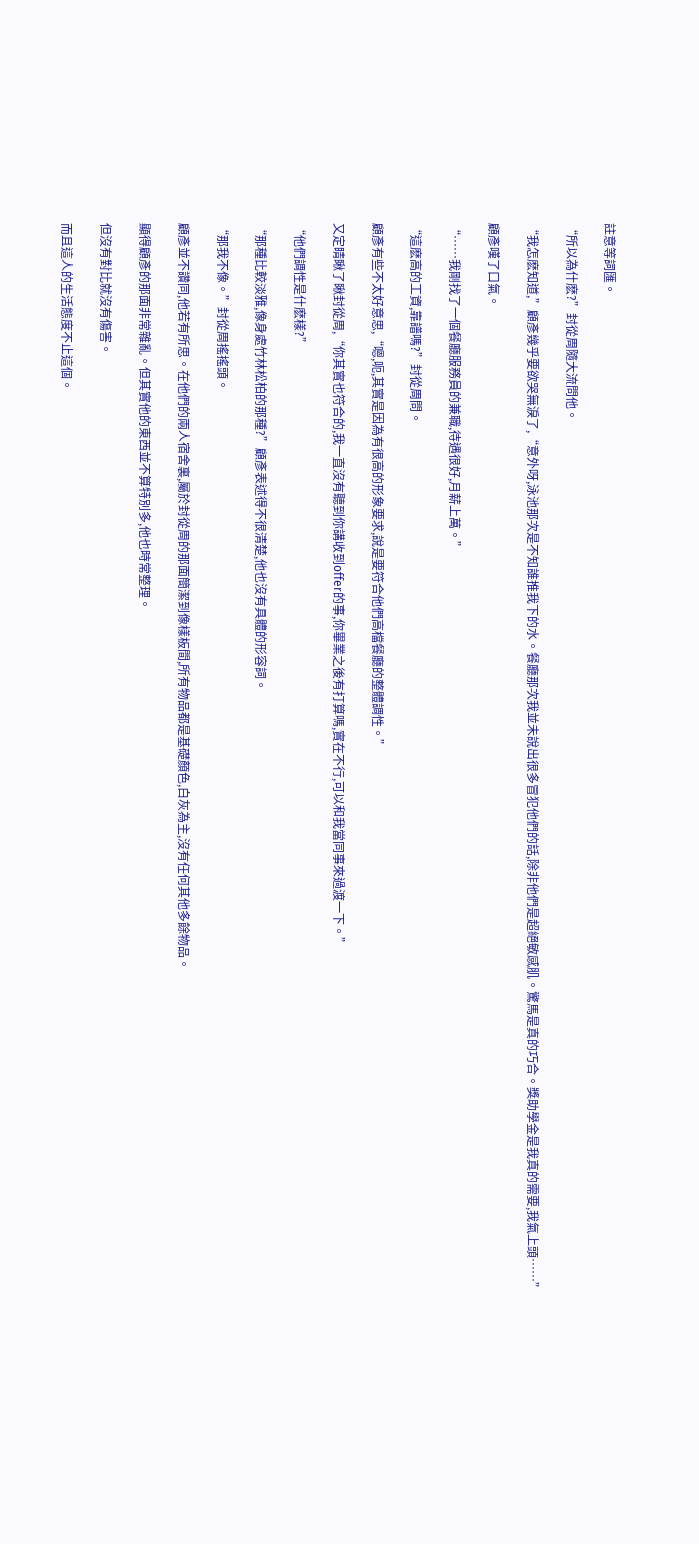註意等詞匯。

“所以為什麽?”封從周隨大流問他。

“我怎麽知道,”顧彥幾乎要欲哭無淚了,“意外呀,泳池那次是不知誰推我下的水。餐廳那次我並未說出很多冒犯他們的話,除非他們是超絕敏感肌。驚馬是真的巧合。獎助學金是我真的需要,我氣上頭……”

顧彥嘆了口氣。

“……我剛找了一個餐廳服務員的兼職,待遇很好,月薪上萬。”

“這麽高的工資,靠譜嗎?”封從周問。

顧彥有些不太好意思,“嗯,呃,其實是因為有很高的形象要求,說是要符合他們高檔餐廳的整體調性。”

又定睛瞅了瞅封從周,“你其實也符合的,我一直沒有聽到你講收到offer的事,你畢業之後有打算嗎,實在不行,可以和我當同事來過渡一下。”

“他們調性是什麽樣?”

“那種比較淡雅,像身處竹林松柏的那種?”顧彥表述得不很清楚,他也沒有具體的形容詞。

“那我不像。”封從周搖搖頭。

顧彥並不讚同,他若有所思。在他們的兩人宿舍裏,屬於封從周的那面簡潔到像樣板間,所有物品都是基礎顏色,白灰為主,沒有任何其他多餘物品。

顯得顧彥的那面非常雜亂。但其實他的東西並不算特別多,他也時常整理。

但沒有對比就沒有傷害。

而且這人的生活態度不止這個。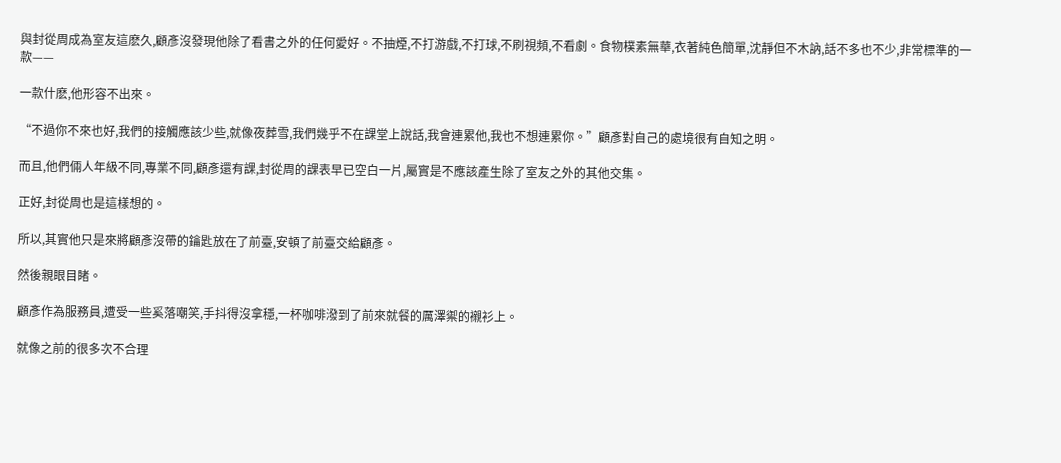與封從周成為室友這麽久,顧彥沒發現他除了看書之外的任何愛好。不抽煙,不打游戲,不打球,不刷視頻,不看劇。食物樸素無華,衣著純色簡單,沈靜但不木訥,話不多也不少,非常標準的一款——

一款什麽,他形容不出來。

“不過你不來也好,我們的接觸應該少些,就像夜葬雪,我們幾乎不在課堂上說話,我會連累他,我也不想連累你。”顧彥對自己的處境很有自知之明。

而且,他們倆人年級不同,專業不同,顧彥還有課,封從周的課表早已空白一片,屬實是不應該產生除了室友之外的其他交集。

正好,封從周也是這樣想的。

所以,其實他只是來將顧彥沒帶的鑰匙放在了前臺,安頓了前臺交給顧彥。

然後親眼目睹。

顧彥作為服務員,遭受一些奚落嘲笑,手抖得沒拿穩,一杯咖啡潑到了前來就餐的厲澤禦的襯衫上。

就像之前的很多次不合理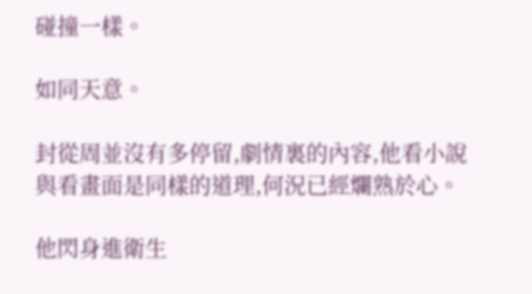碰撞一樣。

如同天意。

封從周並沒有多停留,劇情裏的內容,他看小說與看畫面是同樣的道理,何況已經爛熟於心。

他閃身進衛生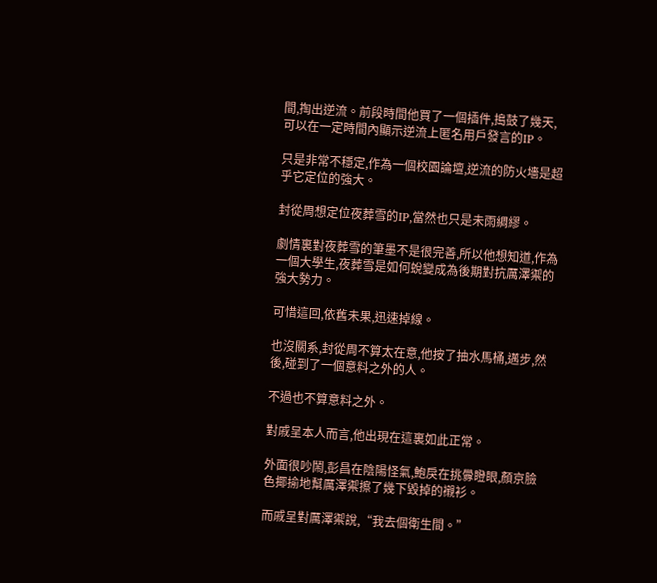間,掏出逆流。前段時間他買了一個插件,搗鼓了幾天,可以在一定時間內顯示逆流上匿名用戶發言的IP。

只是非常不穩定,作為一個校園論壇,逆流的防火墻是超乎它定位的強大。

封從周想定位夜葬雪的IP,當然也只是未雨綢繆。

劇情裏對夜葬雪的筆墨不是很完善,所以他想知道,作為一個大學生,夜葬雪是如何蛻變成為後期對抗厲澤禦的強大勢力。

可惜這回,依舊未果,迅速掉線。

也沒關系,封從周不算太在意,他按了抽水馬桶,邁步,然後,碰到了一個意料之外的人。

不過也不算意料之外。

對戚呈本人而言,他出現在這裏如此正常。

外面很吵鬧,彭昌在陰陽怪氣,鮑戾在挑釁瞪眼,顏京臉色揶揄地幫厲澤禦擦了幾下毀掉的襯衫。

而戚呈對厲澤禦說,“我去個衛生間。”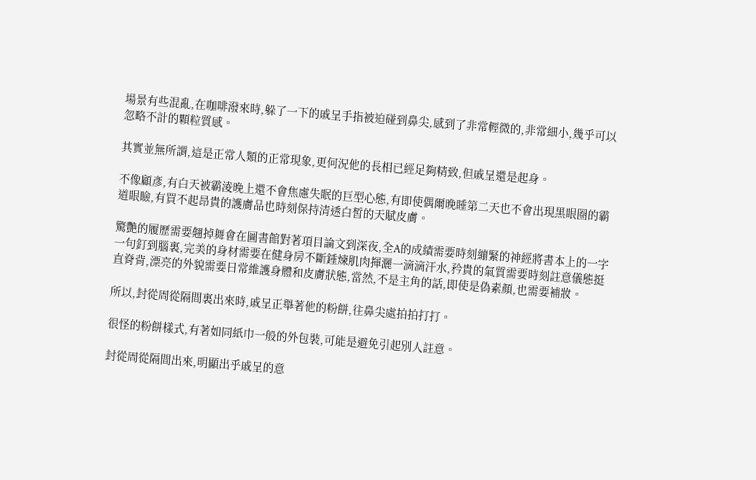場景有些混亂,在咖啡潑來時,躲了一下的戚呈手指被迫碰到鼻尖,感到了非常輕微的,非常細小,幾乎可以忽略不計的顆粒質感。

其實並無所謂,這是正常人類的正常現象,更何況他的長相已經足夠精致,但戚呈還是起身。

不像顧彥,有白天被霸淩晚上還不會焦慮失眠的巨型心態,有即使偶爾晚睡第二天也不會出現黑眼圈的霸道眼瞼,有買不起昂貴的護膚品也時刻保持清透白皙的天賦皮膚。

驚艷的履歷需要翹掉舞會在圖書館對著項目論文到深夜,全A的成績需要時刻繃緊的神經將書本上的一字一句釘到腦裏,完美的身材需要在健身房不斷錘煉肌肉揮灑一滴滴汗水,矜貴的氣質需要時刻註意儀態挺直脊背,漂亮的外貌需要日常維護身體和皮膚狀態,當然,不是主角的話,即使是偽素顏,也需要補妝。

所以,封從周從隔間裏出來時,戚呈正舉著他的粉餅,往鼻尖處拍拍打打。

很怪的粉餅樣式,有著如同紙巾一般的外包裝,可能是避免引起別人註意。

封從周從隔間出來,明顯出乎戚呈的意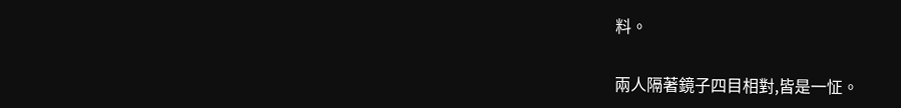料。

兩人隔著鏡子四目相對,皆是一怔。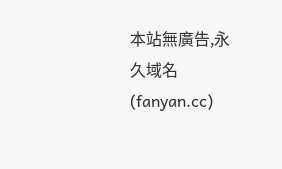本站無廣告,永久域名(fanyan.cc)